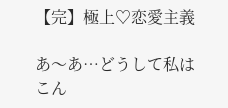【完】極上♡恋愛主義

あ〜あ…どうして私はこん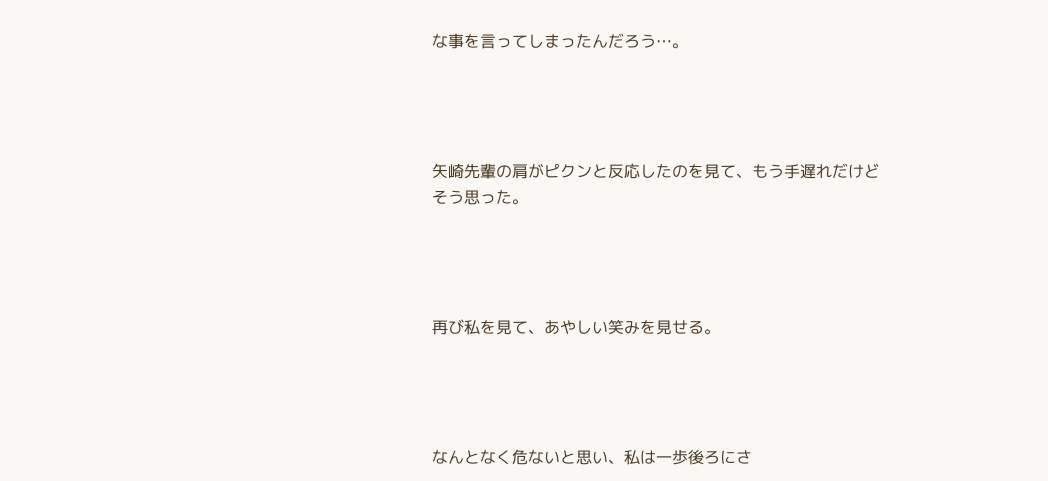な事を言ってしまったんだろう…。




矢崎先輩の肩がピクンと反応したのを見て、もう手遅れだけどそう思った。




再び私を見て、あやしい笑みを見せる。




なんとなく危ないと思い、私は一歩後ろにさ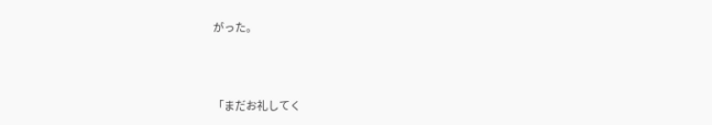がった。



「まだお礼してく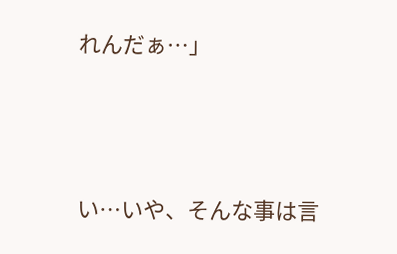れんだぁ…」




い…いや、そんな事は言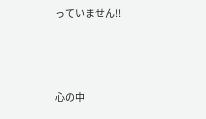っていません!!




心の中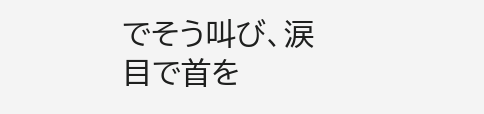でそう叫び、涙目で首を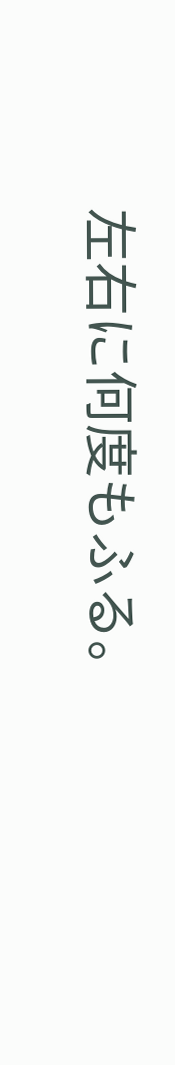左右に何度もふる。